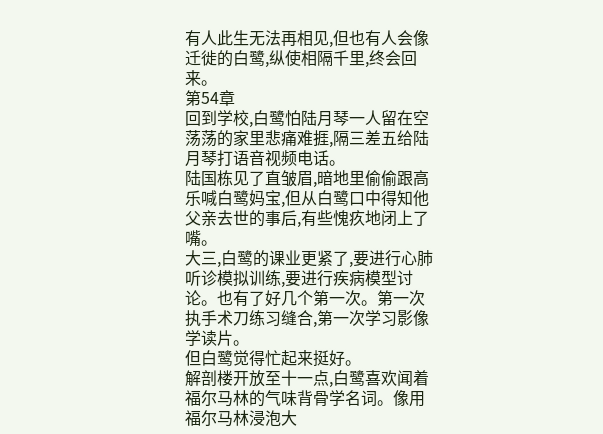有人此生无法再相见,但也有人会像迁徙的白鹭,纵使相隔千里,终会回来。
第54章
回到学校,白鹭怕陆月琴一人留在空荡荡的家里悲痛难捱,隔三差五给陆月琴打语音视频电话。
陆国栋见了直皱眉,暗地里偷偷跟高乐喊白鹭妈宝,但从白鹭口中得知他父亲去世的事后,有些愧疚地闭上了嘴。
大三,白鹭的课业更紧了,要进行心肺听诊模拟训练,要进行疾病模型讨论。也有了好几个第一次。第一次执手术刀练习缝合,第一次学习影像学读片。
但白鹭觉得忙起来挺好。
解剖楼开放至十一点,白鹭喜欢闻着福尔马林的气味背骨学名词。像用福尔马林浸泡大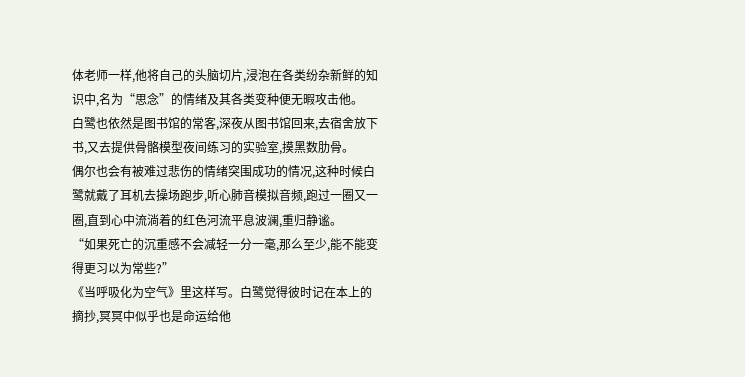体老师一样,他将自己的头脑切片,浸泡在各类纷杂新鲜的知识中,名为“思念”的情绪及其各类变种便无暇攻击他。
白鹭也依然是图书馆的常客,深夜从图书馆回来,去宿舍放下书,又去提供骨骼模型夜间练习的实验室,摸黑数肋骨。
偶尔也会有被难过悲伤的情绪突围成功的情况,这种时候白鹭就戴了耳机去操场跑步,听心肺音模拟音频,跑过一圈又一圈,直到心中流淌着的红色河流平息波澜,重归静谧。
“如果死亡的沉重感不会减轻一分一毫,那么至少,能不能变得更习以为常些?”
《当呼吸化为空气》里这样写。白鹭觉得彼时记在本上的摘抄,冥冥中似乎也是命运给他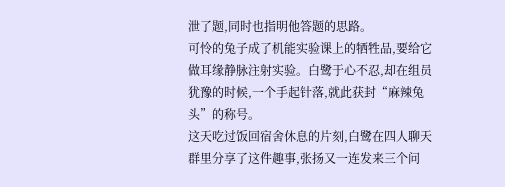泄了题,同时也指明他答题的思路。
可怜的兔子成了机能实验课上的牺牲品,要给它做耳缘静脉注射实验。白鹭于心不忍,却在组员犹豫的时候,一个手起针落,就此获封“麻辣兔头”的称号。
这天吃过饭回宿舍休息的片刻,白鹭在四人聊天群里分享了这件趣事,张扬又一连发来三个问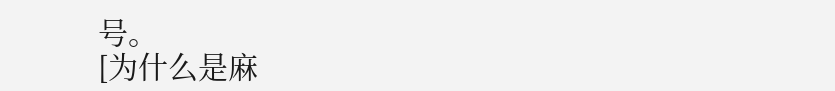号。
[为什么是麻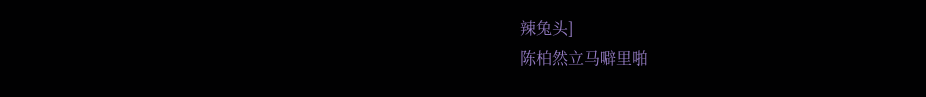辣兔头]
陈柏然立马噼里啪